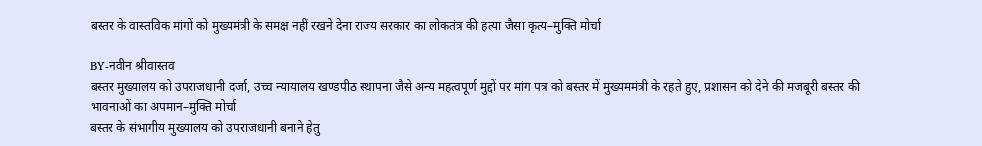बस्तर के वास्तविक मांगों को मुख्यमंत्री के समक्ष नहीं रखने देना राज्य सरकार का लोकतंत्र की हत्या जैसा कृत्य–मुक्ति मोर्चा

BY-नवीन श्रीवास्तव
बस्तर मुख्यालय को उपराजधानी दर्जा, उच्च न्यायालय खण्डपीठ स्थापना जैसे अन्य महत्वपूर्ण मुद्दों पर मांग पत्र को बस्तर में मुख्यममंत्री के रहते हुए, प्रशासन को देने की मजबूरी बस्तर की भावनाओं का अपमान–मुक्ति मोर्चा
बस्तर के संभागीय मुख्यालय को उपराजधानी बनाने हेतु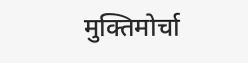मुक्तिमोर्चा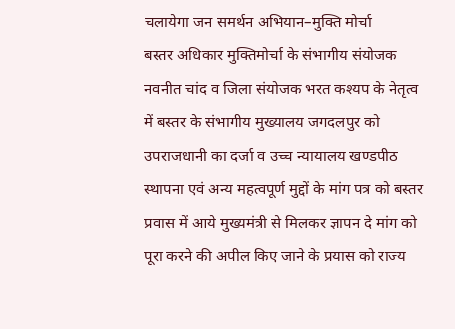चलायेगा जन समर्थन अभियान–मुक्ति मोर्चा
बस्तर अधिकार मुक्तिमोर्चा के संभागीय संयोजक नवनीत चांद व जिला संयोजक भरत कश्यप के नेतृत्व में बस्तर के संभागीय मुख्यालय जगदलपुर को उपराजधानी का दर्जा व उच्च न्यायालय खण्डपीठ स्थापना एवं अन्य महत्वपूर्ण मुद्दों के मांग पत्र को बस्तर प्रवास में आये मुख्यमंत्री से मिलकर ज्ञापन दे मांग को पूरा करने की अपील किए जाने के प्रयास को राज्य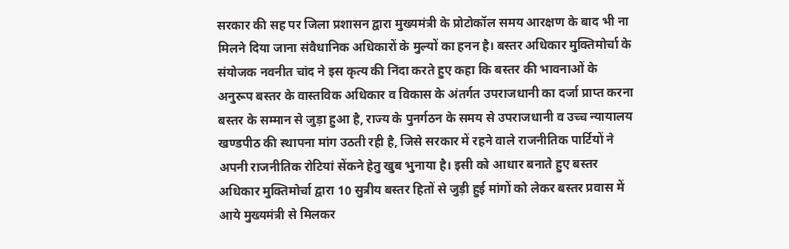सरकार की सह पर जिला प्रशासन द्वारा मुख्यमंत्री के प्रोटोकॉल समय आरक्षण के बाद भी ना मिलने दिया जाना संवैधानिक अधिकारों के मुल्यों का हनन है। बस्तर अधिकार मुक्तिमोर्चा के संयोजक नवनीत चांद ने इस कृत्य की निंदा करते हुए कहा कि बस्तर की भावनाओं के अनुरूप बस्तर के वास्तविक अधिकार व विकास के अंतर्गत उपराजधानी का दर्जा प्राप्त करना बस्तर के सम्मान से जुड़ा हुआ है, राज्य के पुनर्गठन के समय से उपराजधानी व उच्च न्यायालय खण्डपीठ की स्थापना मांग उठती रही है, जिसे सरकार में रहने वाले राजनीतिक पार्टियों ने अपनी राजनीतिक रोटियां सेंकने हेतु खुब भुनाया है। इसी को आधार बनाते हुए बस्तर अधिकार मुक्तिमोर्चा द्वारा 10 सुत्रीय बस्तर हितों से जुड़ी हुई मांगों को लेकर बस्तर प्रवास में आये मुख्यमंत्री से मिलकर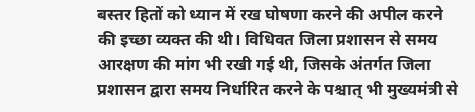बस्तर हितों को ध्यान में रख घोषणा करने की अपील करने की इच्छा व्यक्त की थी। विधिवत जिला प्रशासन से समय आरक्षण की मांग भी रखी गई थी, जिसके अंतर्गत जिला प्रशासन द्वारा समय निर्धारित करने के पश्चात् भी मुख्यमंत्री से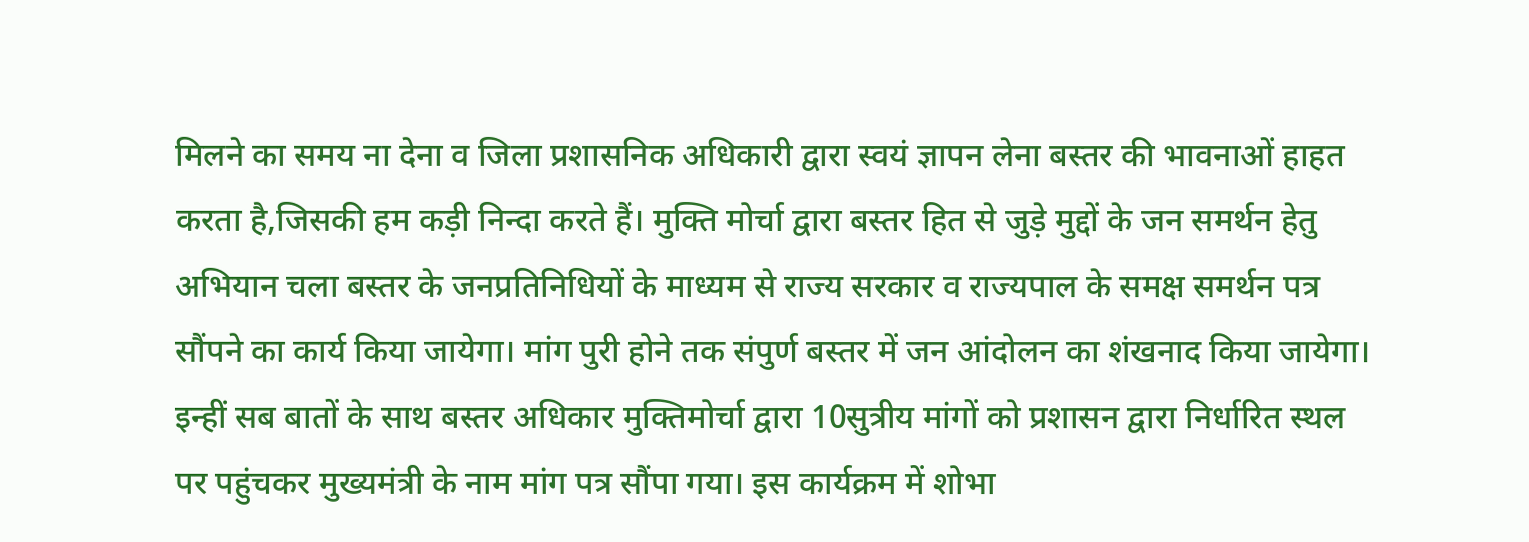मिलने का समय ना देना व जिला प्रशासनिक अधिकारी द्वारा स्वयं ज्ञापन लेना बस्तर की भावनाओं हाहत करता है,जिसकी हम कड़ी निन्दा करते हैं। मुक्ति मोर्चा द्वारा बस्तर हित से जुड़े मुद्दों के जन समर्थन हेतु अभियान चला बस्तर के जनप्रतिनिधियों के माध्यम से राज्य सरकार व राज्यपाल के समक्ष समर्थन पत्र सौंपने का कार्य किया जायेगा। मांग पुरी होने तक संपुर्ण बस्तर में जन आंदोलन का शंखनाद किया जायेगा। इन्हीं सब बातों के साथ बस्तर अधिकार मुक्तिमोर्चा द्वारा 10सुत्रीय मांगों को प्रशासन द्वारा निर्धारित स्थल पर पहुंचकर मुख्यमंत्री के नाम मांग पत्र सौंपा गया। इस कार्यक्रम में शोभा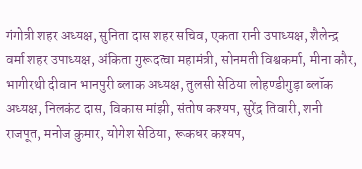गंगोत्री शहर अध्यक्ष, सुनिता दास शहर सचिव, एकता रानी उपाध्यक्ष, शैलेन्द्र वर्मा शहर उपाध्यक्ष, अंकिता गुरूदत्वा महामंत्री, सोनमती विश्वकर्मा, मीना कौर, भागीरथी दीवान भानपुरी ब्लाक अध्यक्ष, तुलसी सेठिया लोहण्डीगुड़ा ब्लॉक अध्यक्ष, निलकंट दास, विकास मांझी, संतोष कश्यप, सुरेंद्र तिवारी, शनी राजपूत, मनोज कुमार, योगेश सेठिया, रूकधर कश्यप,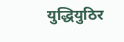युद्धियुठिर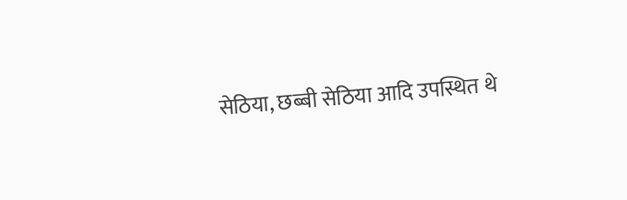सेठिया, छब्बी सेठिया आदि उपस्थित थे